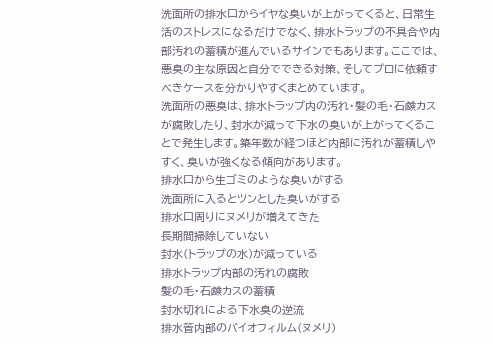洗面所の排水口からイヤな臭いが上がってくると、日常生活のストレスになるだけでなく、排水トラップの不具合や内部汚れの蓄積が進んでいるサインでもあります。ここでは、悪臭の主な原因と自分でできる対策、そしてプロに依頼すべきケースを分かりやすくまとめています。
洗面所の悪臭は、排水トラップ内の汚れ・髪の毛・石鹸カスが腐敗したり、封水が減って下水の臭いが上がってくることで発生します。築年数が経つほど内部に汚れが蓄積しやすく、臭いが強くなる傾向があります。
排水口から生ゴミのような臭いがする
洗面所に入るとツンとした臭いがする
排水口周りにヌメリが増えてきた
長期間掃除していない
封水(トラップの水)が減っている
排水トラップ内部の汚れの腐敗
髪の毛・石鹸カスの蓄積
封水切れによる下水臭の逆流
排水管内部のバイオフィルム(ヌメリ)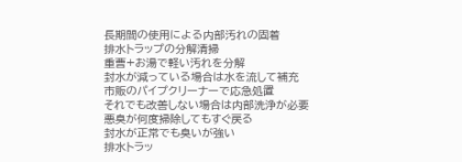長期間の使用による内部汚れの固着
排水トラップの分解清掃
重曹+お湯で軽い汚れを分解
封水が減っている場合は水を流して補充
市販のパイプクリーナーで応急処置
それでも改善しない場合は内部洗浄が必要
悪臭が何度掃除してもすぐ戻る
封水が正常でも臭いが強い
排水トラッ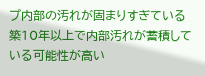プ内部の汚れが固まりすぎている
築10年以上で内部汚れが蓄積している可能性が高い